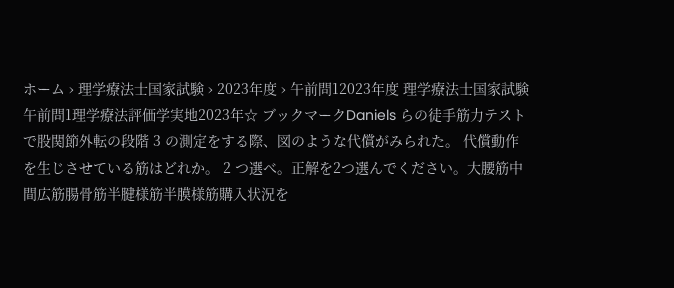ホーム › 理学療法士国家試験 › 2023年度 › 午前問12023年度 理学療法士国家試験 午前問1理学療法評価学実地2023年☆ ブックマークDaniels らの徒手筋力テストで股関節外転の段階 3 の測定をする際、図のような代償がみられた。 代償動作を生じさせている筋はどれか。 2 つ選べ。正解を2つ選んでください。大腰筋中間広筋腸骨筋半腱様筋半膜様筋購入状況を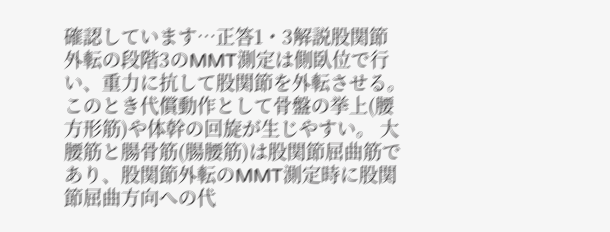確認しています…正答1・3解説股関節外転の段階3のMMT測定は側臥位で行い、重力に抗して股関節を外転させる。 このとき代償動作として骨盤の挙上(腰方形筋)や体幹の回旋が生じやすい。 大腰筋と腸骨筋(腸腰筋)は股関節屈曲筋であり、股関節外転のMMT測定時に股関節屈曲方向への代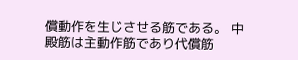償動作を生じさせる筋である。 中殿筋は主動作筋であり代償筋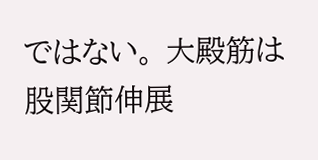ではない。 大殿筋は股関節伸展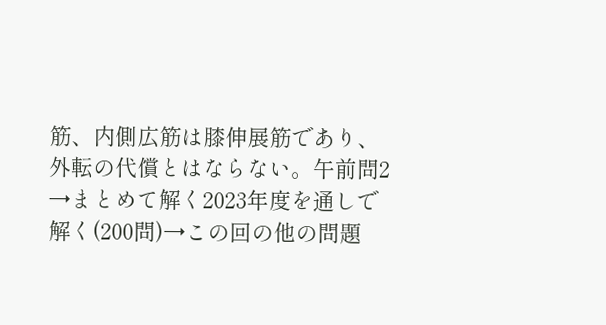筋、内側広筋は膝伸展筋であり、外転の代償とはならない。午前問2 →まとめて解く2023年度を通しで解く(200問)→この回の他の問題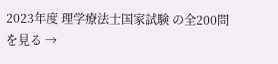2023年度 理学療法士国家試験 の全200問を見る →